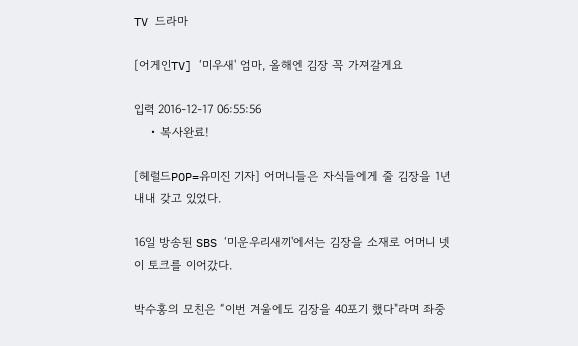TV 드라마

[어게인TV] ‘미우새' 엄마, 올해엔 김장 꼭 가져갈게요

입력 2016-12-17 06:55:56
    • 복사완료!

[헤럴드POP=유미진 기자] 어머니들은 자식들에게 줄 김장을 1년 내내 갖고 있었다.

16일 방송된 SBS ‘미운우리새끼'에서는 김장을 소재로 어머니 넷이 토크를 이어갔다.

박수홍의 모친은 “이번 겨울에도 김장을 40포기 했다"라며 좌중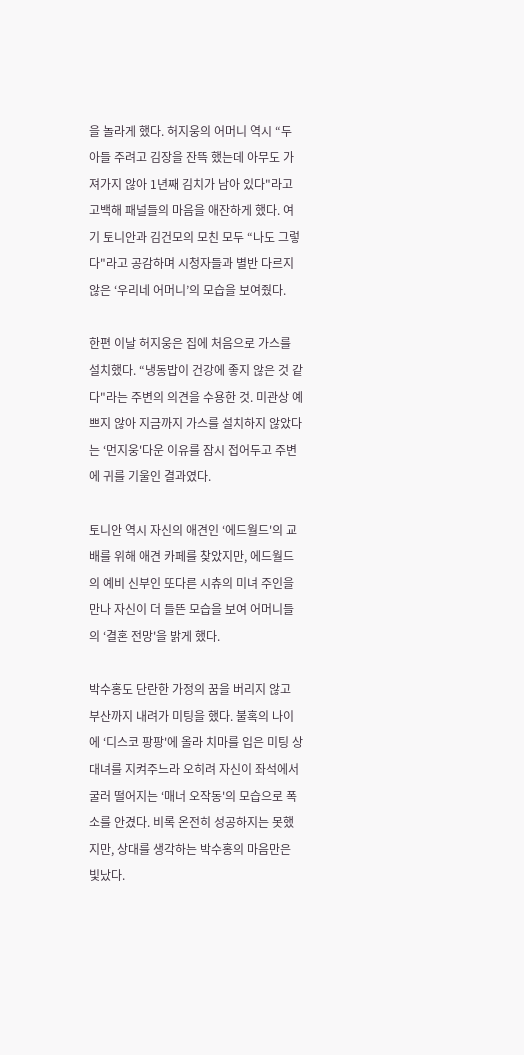을 놀라게 했다. 허지웅의 어머니 역시 “두 아들 주려고 김장을 잔뜩 했는데 아무도 가져가지 않아 1년째 김치가 남아 있다"라고 고백해 패널들의 마음을 애잔하게 했다. 여기 토니안과 김건모의 모친 모두 “나도 그렇다"라고 공감하며 시청자들과 별반 다르지 않은 ‘우리네 어머니’의 모습을 보여줬다.

한편 이날 허지웅은 집에 처음으로 가스를 설치했다. “냉동밥이 건강에 좋지 않은 것 같다"라는 주변의 의견을 수용한 것. 미관상 예쁘지 않아 지금까지 가스를 설치하지 않았다는 ‘먼지웅'다운 이유를 잠시 접어두고 주변에 귀를 기울인 결과였다.

토니안 역시 자신의 애견인 ‘에드월드'의 교배를 위해 애견 카페를 찾았지만, 에드월드의 예비 신부인 또다른 시츄의 미녀 주인을 만나 자신이 더 들뜬 모습을 보여 어머니들의 ‘결혼 전망'을 밝게 했다.

박수홍도 단란한 가정의 꿈을 버리지 않고 부산까지 내려가 미팅을 했다. 불혹의 나이에 ‘디스코 팡팡'에 올라 치마를 입은 미팅 상대녀를 지켜주느라 오히려 자신이 좌석에서 굴러 떨어지는 ‘매너 오작동'의 모습으로 폭소를 안겼다. 비록 온전히 성공하지는 못했지만, 상대를 생각하는 박수홍의 마음만은 빛났다.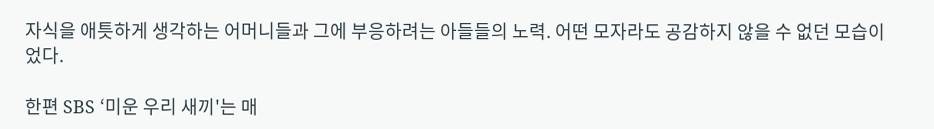자식을 애틋하게 생각하는 어머니들과 그에 부응하려는 아들들의 노력. 어떤 모자라도 공감하지 않을 수 없던 모습이었다.

한편 SBS ‘미운 우리 새끼'는 매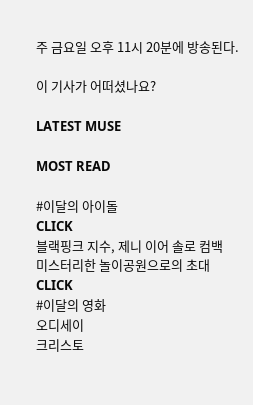주 금요일 오후 11시 20분에 방송된다.

이 기사가 어떠셨나요?

LATEST MUSE

MOST READ

#이달의 아이돌
CLICK
블랙핑크 지수, 제니 이어 솔로 컴백
미스터리한 놀이공원으로의 초대
CLICK
#이달의 영화
오디세이
크리스토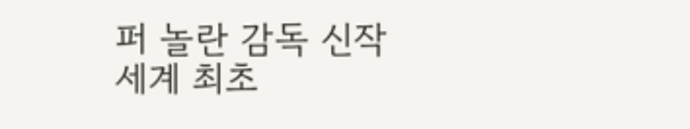퍼 놀란 감독 신작
세계 최초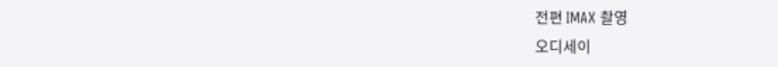전편 IMAX 촬영
오디세이